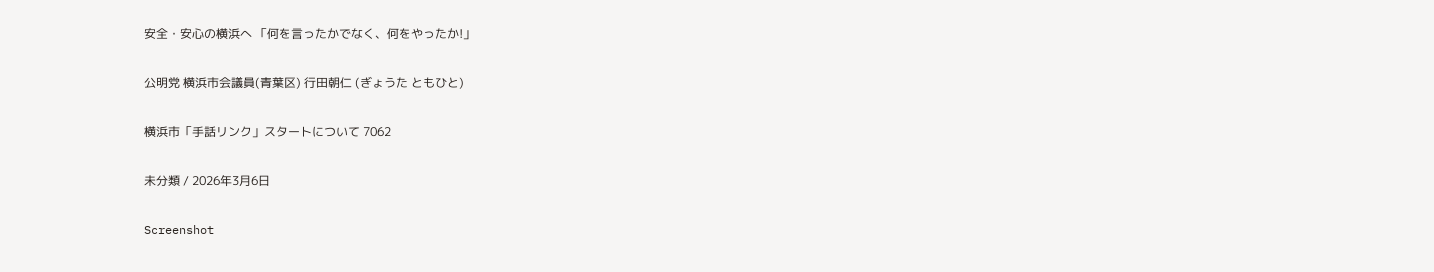安全・安心の横浜へ 「何を言ったかでなく、何をやったか!」

公明党 横浜市会議員(青葉区) 行田朝仁 (ぎょうた ともひと)

横浜市「手話リンク」スタートについて 7062

未分類 / 2026年3月6日

Screenshot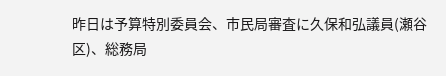昨日は予算特別委員会、市民局審査に久保和弘議員(瀬谷区)、総務局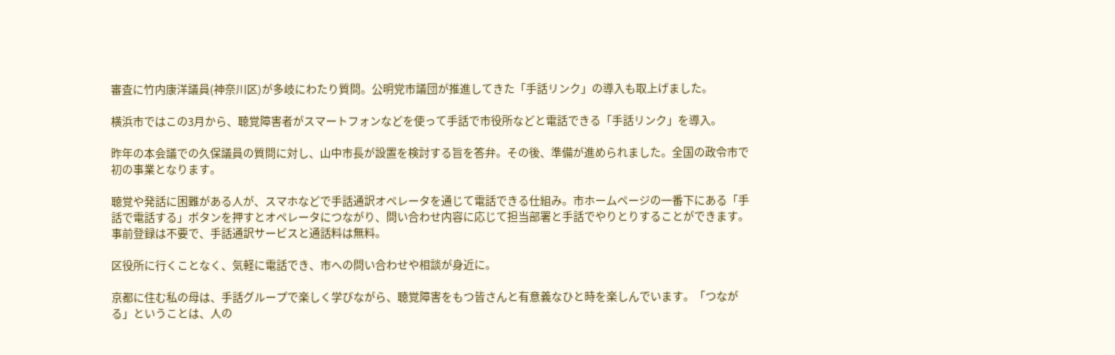審査に竹内康洋議員(神奈川区)が多岐にわたり質問。公明党市議団が推進してきた「手話リンク」の導入も取上げました。

横浜市ではこの3月から、聴覚障害者がスマートフォンなどを使って手話で市役所などと電話できる「手話リンク」を導入。

昨年の本会議での久保議員の質問に対し、山中市長が設置を検討する旨を答弁。その後、準備が進められました。全国の政令市で初の事業となります。

聴覚や発話に困難がある人が、スマホなどで手話通訳オペレータを通じて電話できる仕組み。市ホームページの一番下にある「手話で電話する」ボタンを押すとオペレータにつながり、問い合わせ内容に応じて担当部署と手話でやりとりすることができます。事前登録は不要で、手話通訳サービスと通話料は無料。

区役所に行くことなく、気軽に電話でき、市への問い合わせや相談が身近に。

京都に住む私の母は、手話グループで楽しく学びながら、聴覚障害をもつ皆さんと有意義なひと時を楽しんでいます。「つながる」ということは、人の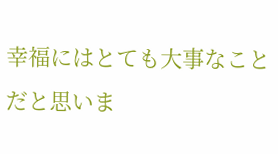幸福にはとても大事なことだと思いま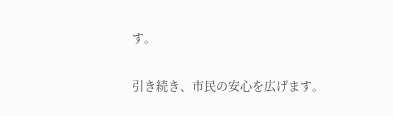す。

引き続き、市民の安心を広げます。